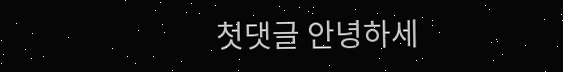첫댓글 안녕하세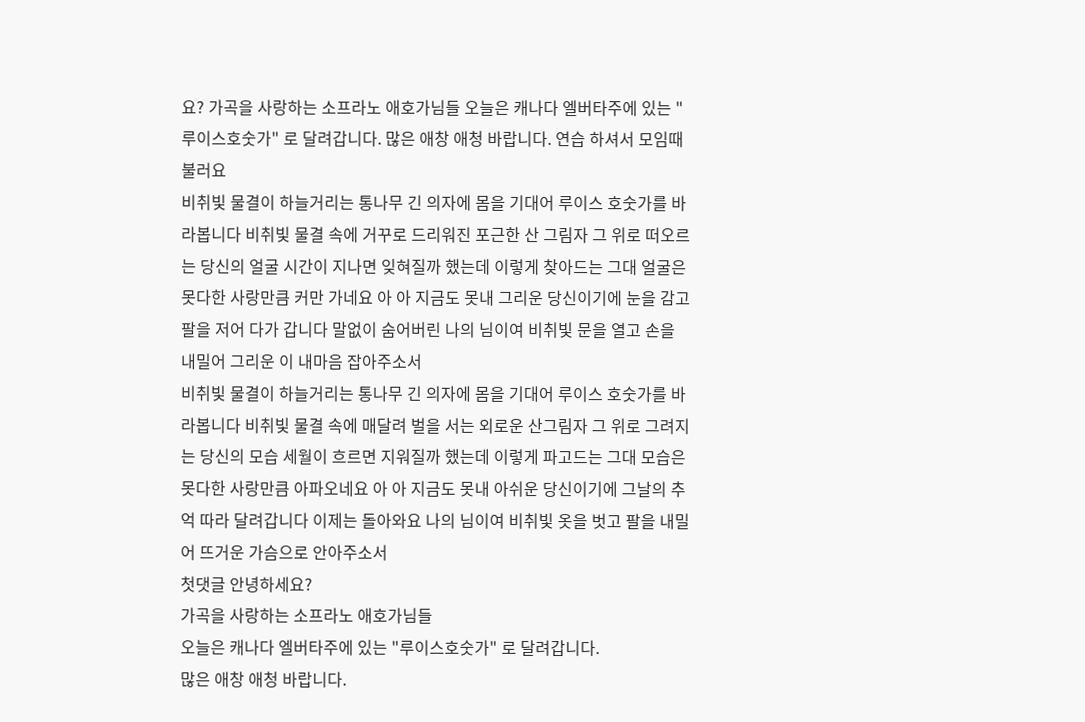요? 가곡을 사랑하는 소프라노 애호가님들 오늘은 캐나다 엘버타주에 있는 "루이스호숫가" 로 달려갑니다. 많은 애창 애청 바랍니다. 연습 하셔서 모임때 불러요
비취빛 물결이 하늘거리는 통나무 긴 의자에 몸을 기대어 루이스 호숫가를 바라봅니다 비취빛 물결 속에 거꾸로 드리워진 포근한 산 그림자 그 위로 떠오르는 당신의 얼굴 시간이 지나면 잊혀질까 했는데 이렇게 찾아드는 그대 얼굴은 못다한 사랑만큼 커만 가네요 아 아 지금도 못내 그리운 당신이기에 눈을 감고 팔을 저어 다가 갑니다 말없이 숨어버린 나의 님이여 비취빛 문을 열고 손을 내밀어 그리운 이 내마음 잡아주소서
비취빛 물결이 하늘거리는 통나무 긴 의자에 몸을 기대어 루이스 호숫가를 바라봅니다 비취빛 물결 속에 매달려 벌을 서는 외로운 산그림자 그 위로 그려지는 당신의 모습 세월이 흐르면 지워질까 했는데 이렇게 파고드는 그대 모습은 못다한 사랑만큼 아파오네요 아 아 지금도 못내 아쉬운 당신이기에 그날의 추억 따라 달려갑니다 이제는 돌아와요 나의 님이여 비취빛 옷을 벗고 팔을 내밀어 뜨거운 가슴으로 안아주소서
첫댓글 안녕하세요?
가곡을 사랑하는 소프라노 애호가님들
오늘은 캐나다 엘버타주에 있는 "루이스호숫가" 로 달려갑니다.
많은 애창 애청 바랍니다.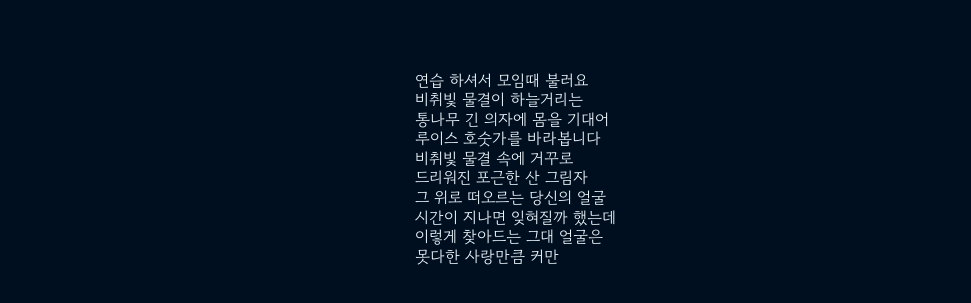연습 하셔서 모임때 불러요
비취빛 물결이 하늘거리는
통나무 긴 의자에 몸을 기대어
루이스 호숫가를 바라봅니다
비취빛 물결 속에 거꾸로
드리워진 포근한 산 그림자
그 위로 떠오르는 당신의 얼굴
시간이 지나면 잊혀질까 했는데
이렇게 찾아드는 그대 얼굴은
못다한 사랑만큼 커만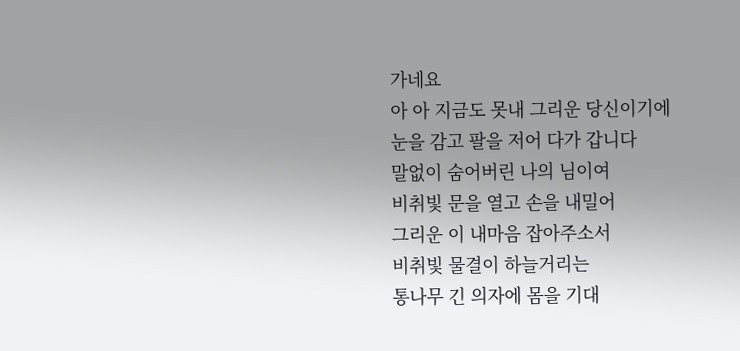가네요
아 아 지금도 못내 그리운 당신이기에
눈을 감고 팔을 저어 다가 갑니다
말없이 숨어버린 나의 님이여
비취빛 문을 열고 손을 내밀어
그리운 이 내마음 잡아주소서
비취빛 물결이 하늘거리는
통나무 긴 의자에 몸을 기대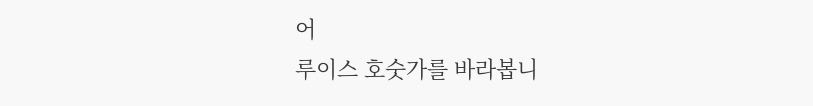어
루이스 호숫가를 바라봅니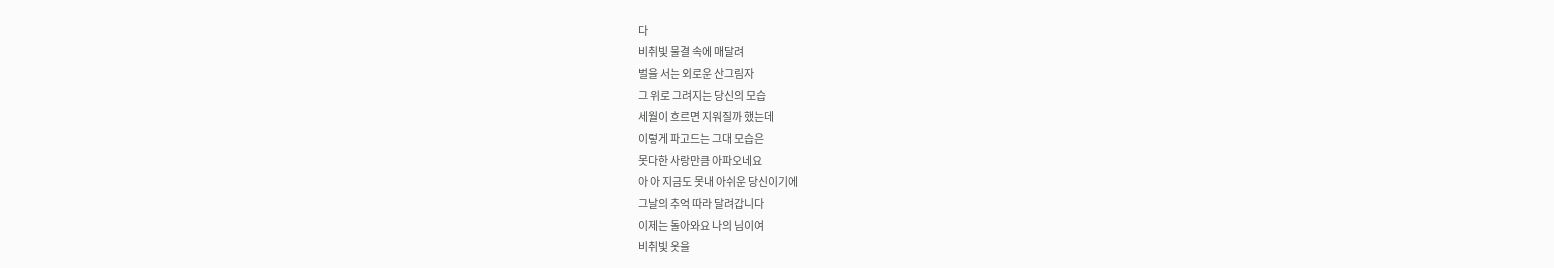다
비취빛 물결 속에 매달려
벌을 서는 외로운 산그림자
그 위로 그려지는 당신의 모습
세월이 흐르면 지워질까 했는데
이렇게 파고드는 그대 모습은
못다한 사랑만큼 아파오네요
아 아 지금도 못내 아쉬운 당신이기에
그날의 추억 따라 달려갑니다
이제는 돌아와요 나의 님이여
비취빛 옷을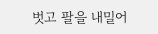벗고 팔을 내밀어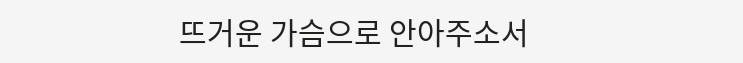뜨거운 가슴으로 안아주소서